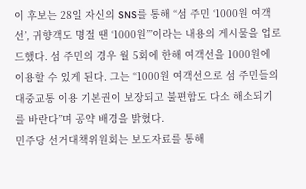이 후보는 28일 자신의 SNS를 통해 “섬 주민 ‘1000원 여객선’, 귀향객도 명절 땐 ‘1000원’”이라는 내용의 게시물을 업로드했다. 섬 주민의 경우 월 5회에 한해 여객선을 1000원에 이용할 수 있게 된다. 그는 “1000원 여객선으로 섬 주민들의 대중교통 이용 기본권이 보장되고 불편함도 다소 해소되기를 바란다”며 공약 배경을 밝혔다.
민주당 선거대책위원회는 보도자료를 통해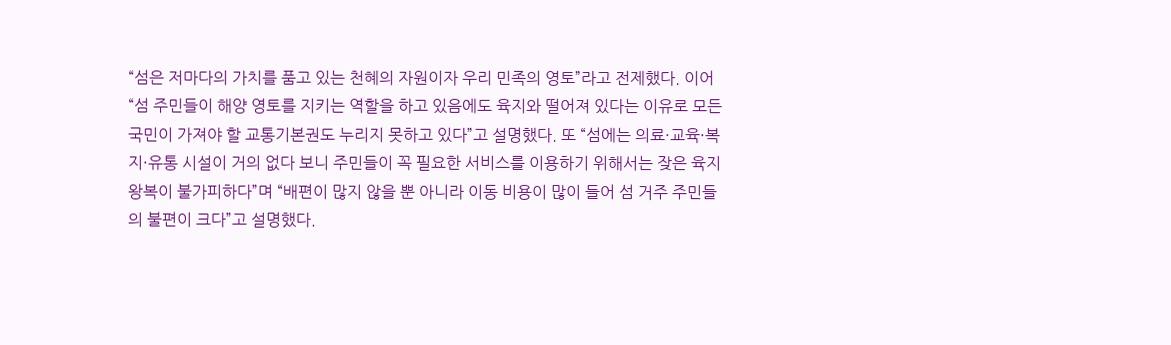“섬은 저마다의 가치를 품고 있는 천혜의 자원이자 우리 민족의 영토”라고 전제했다. 이어 “섬 주민들이 해양 영토를 지키는 역할을 하고 있음에도 육지와 떨어져 있다는 이유로 모든 국민이 가져야 할 교통기본권도 누리지 못하고 있다”고 설명했다. 또 “섬에는 의료·교육·복지·유통 시설이 거의 없다 보니 주민들이 꼭 필요한 서비스를 이용하기 위해서는 잦은 육지 왕복이 불가피하다”며 “배편이 많지 않을 뿐 아니라 이동 비용이 많이 들어 섬 거주 주민들의 불편이 크다”고 설명했다.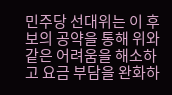민주당 선대위는 이 후보의 공약을 통해 위와 같은 어려움을 해소하고 요금 부담을 완화하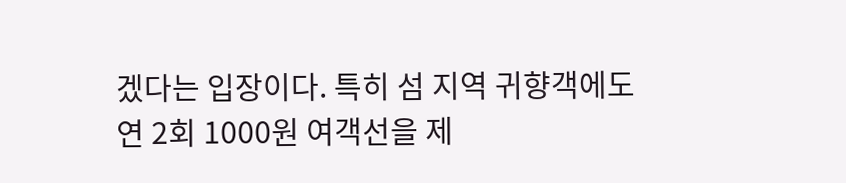겠다는 입장이다. 특히 섬 지역 귀향객에도 연 2회 1000원 여객선을 제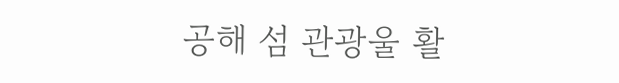공해 섬 관광울 활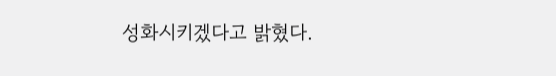성화시키겠다고 밝혔다.